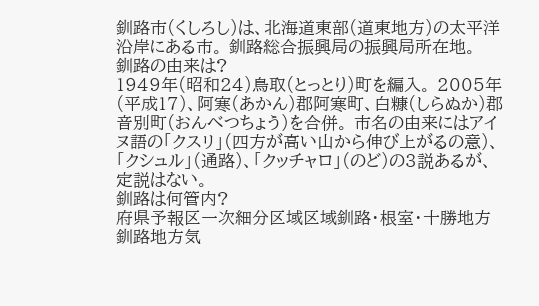釧路市(くしろし)は、北海道東部(道東地方)の太平洋沿岸にある市。 釧路総合振興局の振興局所在地。
釧路の由来は?
1949年(昭和24)鳥取(とっとり)町を編入。 2005年(平成17)、阿寒(あかん)郡阿寒町、白糠(しらぬか)郡音別町(おんべつちょう)を合併。 市名の由来にはアイヌ語の「クスリ」(四方が高い山から伸び上がるの意)、「クシュル」(通路)、「クッチャロ」(のど)の3説あるが、定説はない。
釧路は何管内?
府県予報区一次細分区域区域釧路・根室・十勝地方 釧路地方気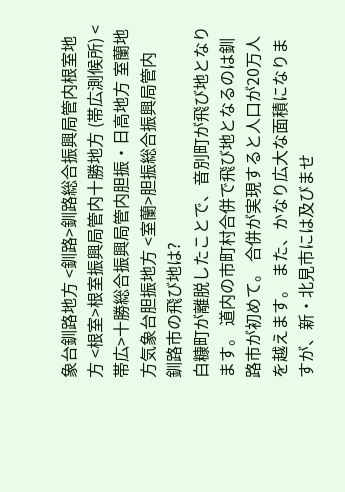象台釧路地方 <釧路>釧路総合振興局管内根室地方 <根室>根室振興局管内十勝地方 (帯広測候所) <帯広>十勝総合振興局管内胆振・日高地方 室蘭地方気象台胆振地方 <室蘭>胆振総合振興局管内
釧路市の飛び地は?
白糠町が離脱したことで、音別町が飛び地となります。 道内の市町村合併で飛び地となるのは釧路市が初めて。 合併が実現すると人口が20万人を越えます。 また、かなり広大な面積になりますが、新・北見市には及びませ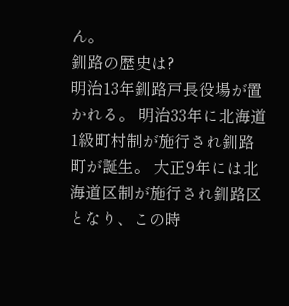ん。
釧路の歴史は?
明治13年釧路戸長役場が置かれる。 明治33年に北海道1級町村制が施行され釧路町が誕生。 大正9年には北海道区制が施行され釧路区となり、この時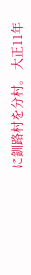に釧路村を分村。 大正11年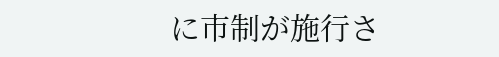に市制が施行さ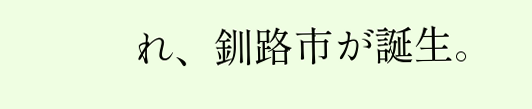れ、釧路市が誕生。